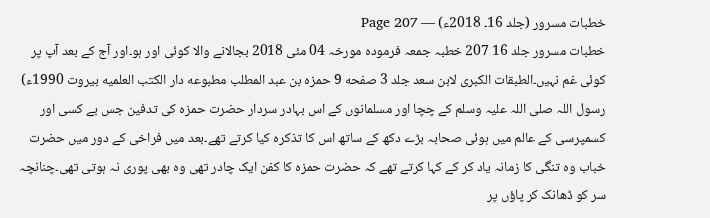خطبات مسرور (جلد 16۔ 2018ء) — Page 207
خطبات مسرور جلد 16 207 خطبہ جمعہ فرمودہ مورخہ 04 مئی 2018 بجالانے والا کوئی اور ہو۔اور آج کے بعد آپ پر کوئی غم نہیں۔الطبقات الكبرى لابن سعد جلد 3 صفحه 9 حمزه بن عبد المطلب مطبوعه دار الكتب العلميه بيروت 1990ء) رسول اللہ صلی اللہ علیہ وسلم کے چچا اور مسلمانوں کے اس بہادر سردار حضرت حمزہ کی تدفین جس بے کسی اور کسمپرسی کے عالم میں ہوئی صحابہ بڑے دکھ کے ساتھ اس کا تذکرہ کیا کرتے تھے۔بعد میں فراخی کے دور میں حضرت خباب وہ تنگی کا زمانہ یاد کر کے کہا کرتے تھے کہ حضرت حمزہ کا کفن ایک چادر تھی وہ بھی پوری نہ ہوتی تھی۔چنانچہ سر کو ڈھانک کر پاؤں پر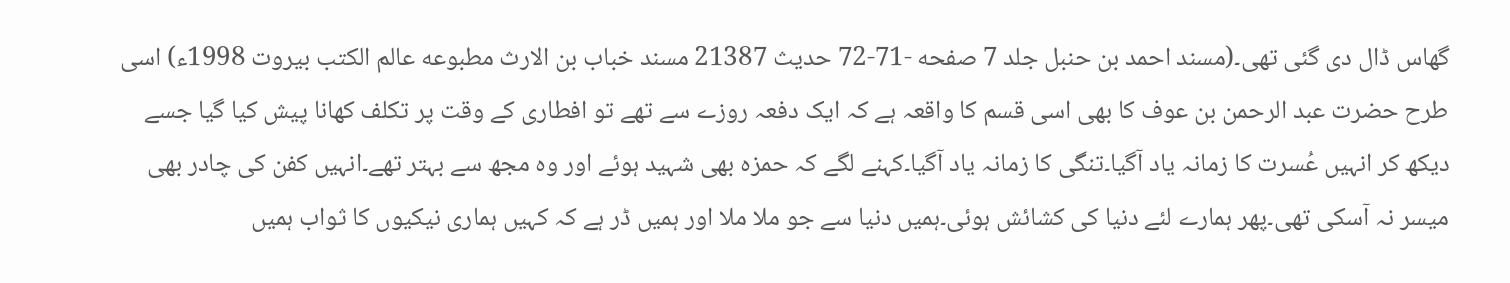گھاس ڈال دی گئی تھی۔(مسند احمد بن حنبل جلد 7 صفحه -71-72 حدیث 21387 مسند خباب بن الارث مطبوعه عالم الكتب بیروت 1998ء) اسی طرح حضرت عبد الرحمن بن عوف کا بھی اسی قسم کا واقعہ ہے کہ ایک دفعہ روزے سے تھے تو افطاری کے وقت پر تکلف کھانا پیش کیا گیا جسے دیکھ کر انہیں عُسرت کا زمانہ یاد آگیا۔تنگی کا زمانہ یاد آگیا۔کہنے لگے کہ حمزہ بھی شہید ہوئے اور وہ مجھ سے بہتر تھے۔انہیں کفن کی چادر بھی میسر نہ آسکی تھی۔پھر ہمارے لئے دنیا کی کشائش ہوئی۔ہمیں دنیا سے جو ملا ملا اور ہمیں ڈر ہے کہ کہیں ہماری نیکیوں کا ثواب ہمیں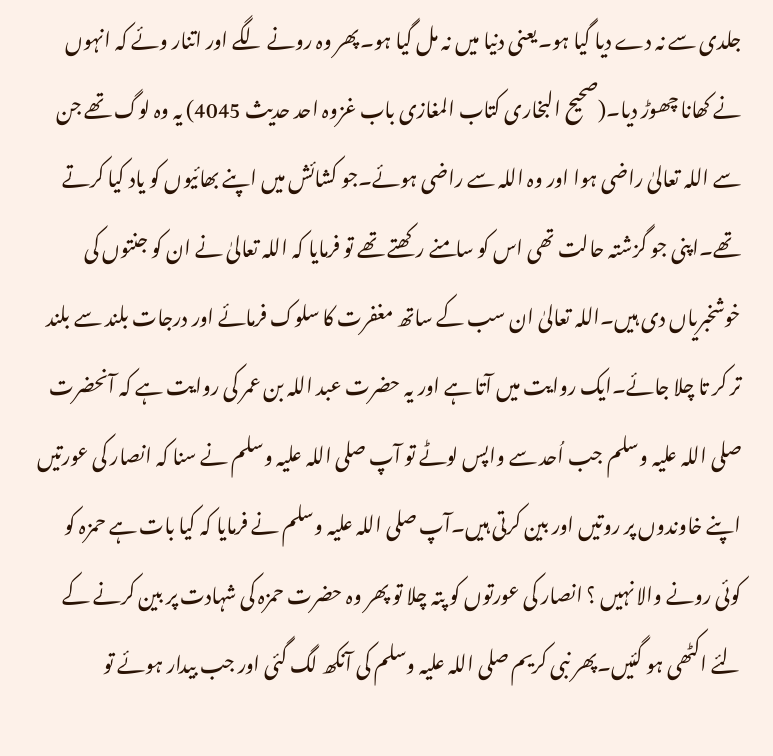جلدی سے نہ دے دیا گیا ہو۔یعنی دنیا میں نہ مل گیا ہو۔پھر وہ رونے لگے اور اتنار وئے کہ انہوں نے کھانا چھوڑ دیا۔(صحيح البخاری کتاب المغازی باب غزوہ احد حدیث 4045) یہ وہ لوگ تھے جن سے اللہ تعالیٰ راضی ہوا اور وہ اللہ سے راضی ہوئے۔جو کشائش میں اپنے بھائیوں کو یاد کیا کرتے تھے۔اپنی جو گزشتہ حالت تھی اس کو سامنے رکھتے تھے تو فرمایا کہ اللہ تعالیٰ نے ان کو جنتوں کی خوشخبریاں دی ہیں۔اللہ تعالیٰ ان سب کے ساتھ مغفرت کا سلوک فرمائے اور درجات بلند سے بلند تر کر تا چلا جائے۔ایک روایت میں آتا ہے اور یہ حضرت عبد اللہ بن عمر کی روایت ہے کہ آنحضرت صلی اللہ علیہ وسلم جب اُحد سے واپس لوٹے تو آپ صلی اللہ علیہ وسلم نے سنا کہ انصار کی عورتیں اپنے خاوندوں پر روتیں اور بین کرتی ہیں۔آپ صلی اللہ علیہ وسلم نے فرمایا کہ کیا بات ہے حمزہ کو کوئی رونے والا نہیں ؟ انصار کی عورتوں کو پتہ چلا تو پھر وہ حضرت حمزہ کی شہادت پر بین کرنے کے لئے اکٹھی ہو گئیں۔پھر نبی کریم صلی اللہ علیہ وسلم کی آنکھ لگ گئی اور جب بیدار ہوئے تو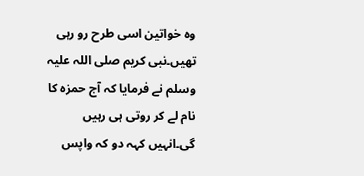وہ خواتین اسی طرح رو رہی تھیں۔نبی کریم صلی اللہ علیہ وسلم نے فرمایا کہ آج حمزہ کا نام لے کر روتی ہی رہیں گی۔انہیں کہہ دو کہ واپس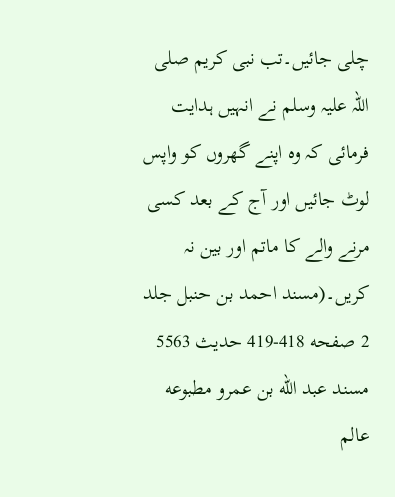چلی جائیں۔تب نبی کریم صلی اللہ علیہ وسلم نے انہیں ہدایت فرمائی کہ وہ اپنے گھروں کو واپس لوٹ جائیں اور آج کے بعد کسی مرنے والے کا ماتم اور بین نہ کریں۔(مسند احمد بن حنبل جلد 2 صفحه 418-419 حدیث 5563 مسند عبد الله بن عمرو مطبوعه عالم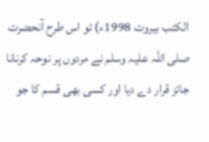الكتب بیروت 1998ء) تو اس طرح آنحضرت صلی اللہ علیہ وسلم نے مردوں پر نوحہ کرنانا جائز قرار دے دیا اور کسی بھی قسم کا جو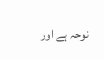نوحہ ہے اور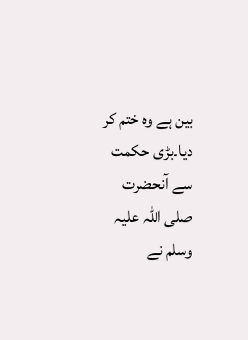بین ہے وہ ختم کر دیا۔بڑی حکمت سے آنحضرت صلی اللہ علیہ وسلم نے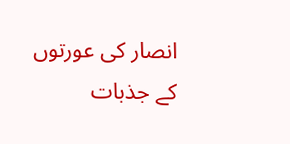انصار کی عورتوں کے جذبات